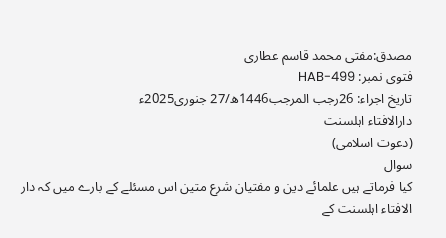مصدق:مفتی محمد قاسم عطاری
فتوی نمبر: HAB-499
تاریخ اجراء: 26رجب المرجب1446ھ/27 جنوری2025ء
دارالافتاء اہلسنت
(دعوت اسلامی)
سوال
کیا فرماتے ہیں علمائے دین و مفتیان شرع متین اس مسئلے کے بارے میں کہ دار الافتاء اہلسنت کے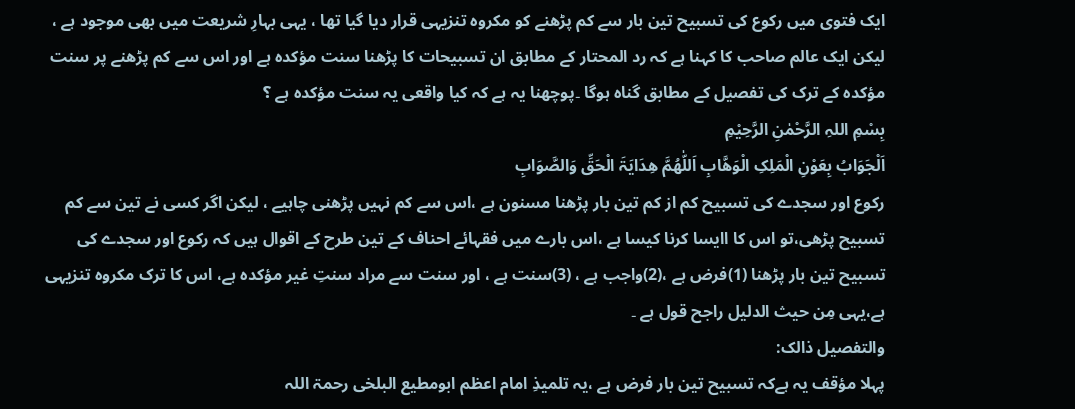ایک فتوی میں رکوع کی تسبیح تین بار سے کم پڑھنے کو مکروہ تنزیہی قرار دیا گیا تھا ، یہی بہارِ شریعت میں بھی موجود ہے ، لیکن ایک عالم صاحب کا کہنا ہے کہ رد المحتار کے مطابق ان تسبیحات کا پڑھنا سنت مؤکدہ ہے اور اس سے کم پڑھنے پر سنت مؤکدہ کے ترک کی تفصیل کے مطابق گناہ ہوگا ۔پوچھنا یہ ہے کہ کیا واقعی یہ سنت مؤکدہ ہے ؟
بِسْمِ اللہِ الرَّحْمٰنِ الرَّحِیْمِ
اَلْجَوَابُ بِعَوْنِ الْمَلِکِ الْوَھَّابِ اَللّٰھُمَّ ھِدَایَۃَ الْحَقِّ وَالصَّوَابِ
رکوع اور سجدے کی تسبیح کم از کم تین بار پڑھنا مسنون ہے ،اس سے کم نہیں پڑھنی چاہیے ، لیکن اگر کسی نے تین سے کم تسبیح پڑھی،تو اس کا اایسا کرنا کیسا ہے ،اس بارے میں فقہائے احناف کے تین طرح کے اقوال ہیں کہ رکوع اور سجدے کی تسبیح تین بار پڑھنا (1)فرض ہے ،(2)واجب ہے ، (3)سنت ہے ، اور سنت سے مراد سنتِ غیر مؤکدہ ہے، اس کا ترک مکروہ تنزیہی ہے،یہی مِن حیث الدلیل راجح قول ہے ۔
والتفصیل ذالک:
پہلا مؤقف یہ ہےکہ تسبیح تین بار فرض ہے ،یہ تلمیذِ امام اعظم ابومطیع البلخی رحمۃ اللہ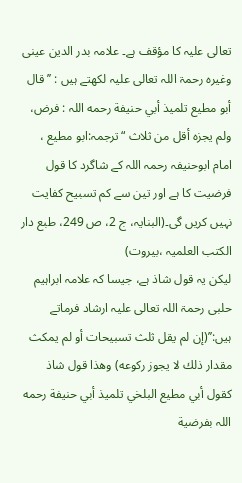تعالی علیہ کا مؤقف ہے۔ علامہ بدر الدین عینی وغیرہ رحمۃ اللہ تعالی علیہ لکھتے ہیں : ’’قال أبو مطيع تلميذ أبي حنيفة رحمه اللہ : فرض، ولم يجزه أقل من ثلاث “ترجمہ:ابو مطیع ، امام ابوحنیفہ رحمہ اللہ کے شاگرد کا قول فرضیت کا ہے اور تین سے کم تسبیح کفایت نہیں کریں گی۔(البنایہ، ج 2، ص 249، طبع دار الکتب العلمیہ ،بیروت)
لیکن یہ قول شاذ ہے، جیسا کہ علامہ ابراہیم حلبی رحمۃ اللہ تعالی علیہ ارشاد فرماتے ہیں:’’(إن لم يقل ثلث تسبيحات أو لم يمكث مقدار ذلك لا يجوز ركوعه) وهذا قول شاذ كقول أبي مطيع البلخي تلميذ أبي حنيفة رحمه اللہ بفرضية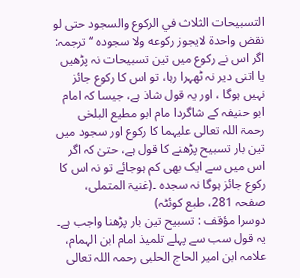التسبيحات الثلاث في الركوع والسجود حتى لو نقض واحدة لايجوز ركوعه ولا سجوده ‘‘ ترجمہ: اگر اس نے رکوع میں تین تسبیحات نہ پڑھیں یا اتنی دیر نہ ٹھہرا رہا، تو اس کا رکوع جائز نہیں ہوگا ، اور یہ قول شاذ ہے، جیسا کہ امام ابو حنیفہ کے شاگردا مام ابو مطیع البلخی رحمۃ اللہ تعالی علیہما کا رکوع اور سجود میں تین بار تسبیح پڑھنے کا قول ہے، حتیٰ کہ اگر اس میں سے ایک بھی کم ہوجائے تو نہ اس کا رکوع جائز ہوگا نہ سجدہ ۔(غنیۃ المتملی، صفحہ 281، طبع کوئٹہ)
دوسرا مؤقف : تسبیح تین بار پڑھنا واجب ہے۔ یہ قول سب سے پہلے تلمیذ امام ابن الہمام، علامہ ابن امیر الحاج الحلبی رحمہ اللہ تعالی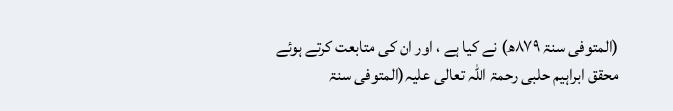(المتوفی سنۃ ۸۷۹ھ) نے کیا ہے ، اور ان کی متابعت کرتے ہوئے محقق ابراہیم حلبی رحمۃ اللہ تعالی علیہ(المتوفی سنۃ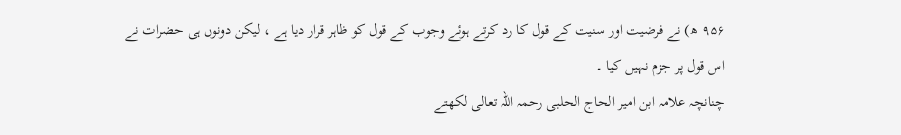۹۵۶ ھ) نے فرضیت اور سنیت کے قول کا رد کرتے ہوئے وجوب کے قول کو ظاہر قرار دیا ہے ، لیکن دونوں ہی حضرات نے اس قول پر جزم نہیں کیا ۔
چنانچہ علامہ ابن امیر الحاج الحلبی رحمہ اللہ تعالی لکھتے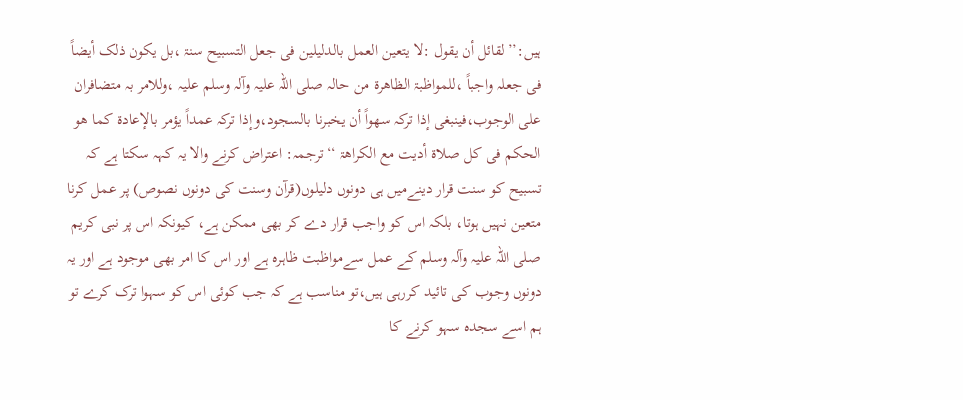ہیں:’’لقائل أن یقول :لا یتعین العمل بالدلیلین فی جعل التسبیح سنۃ ،بل یکون ذلک أیضاً فی جعلہ واجباً ،للمواظبۃ الظاھرۃ من حالہ صلی اللہ علیہ وآلہ وسلم علیہ ،وللامر بہ متضافران علی الوجوب،فینبغی إذا ترکہ سھواً أن یخبرنا بالسجود،وإذا ترکہ عمداً یؤمر بالإعادۃ کما ھو الحکم فی کل صلاۃ أدیت مع الکراھۃ ‘‘ترجمہ: اعتراض کرنے والا یہ کہہ سکتا ہے کہ تسبیح کو سنت قرار دینےمیں ہی دونوں دلیلوں(قرآن وسنت کی دونوں نصوص) پر عمل کرنا متعین نہیں ہوتا، بلکہ اس کو واجب قرار دے کر بھی ممکن ہے، کیونکہ اس پر نبی کریم صلی اللہ علیہ وآلہ وسلم کے عمل سےمواظبت ظاہرہ ہے اور اس کا امر بھی موجود ہے اور یہ دونوں وجوب کی تائید کررہی ہیں،تو مناسب ہے کہ جب کوئی اس کو سہوا ترک کرے تو ہم اسے سجدہ سہو کرنے کا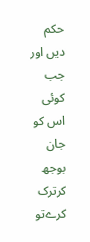حکم دیں اور جب کوئی اس کو جان بوجھ کرترک کرےتو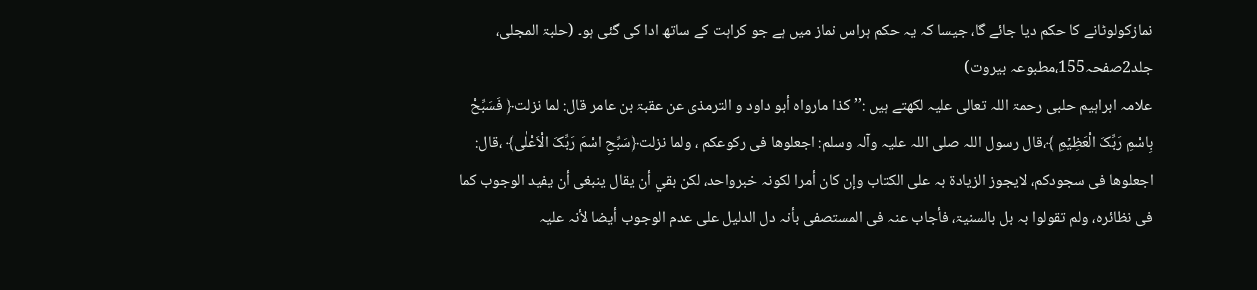نمازکولوٹانے کا حکم دیا جائے گا، جیسا کہ یہ حکم ہراس نماز میں ہے جو کراہت کے ساتھ ادا کی گئی ہو۔ (حلبۃ المجلی، جلد2صفحہ155،مطبوعہ بیروت)
علامہ ابراہیم حلبی رحمۃ اللہ تعالی علیہ لکھتے ہیں :’’کذا مارواہ أبو داود و الترمذی عن عقبۃ بن عامر قال: لما نزلت﴿ فَسَبِّحْ بِاسْمِ رَبِّکَ الْعَظِیۡمِ ﴾،قال رسول اللہ صلی اللہ علیہ وآلہ وسلم: اجعلوھا فی رکوعکم ، ولما نزلت﴿سَبِّحِ اسْمَ رَبِّکَ الْاَعْلٰی﴾ ،قال: اجعلوھا فی سجودکم، لایجوز الزیادۃ بہ علی الکتاب وإن کان أمرا لکونہ خبرواحد، لکن بقي أن یقال ینبغی أن یفید الوجوب کما فی نظائرہ، ولم تقولوا بہ بل بالسنیۃ، فأجاب عنہ فی المستصفی بأنہ دل الدلیل علی عدم الوجوب أیضا لأنہ علیہ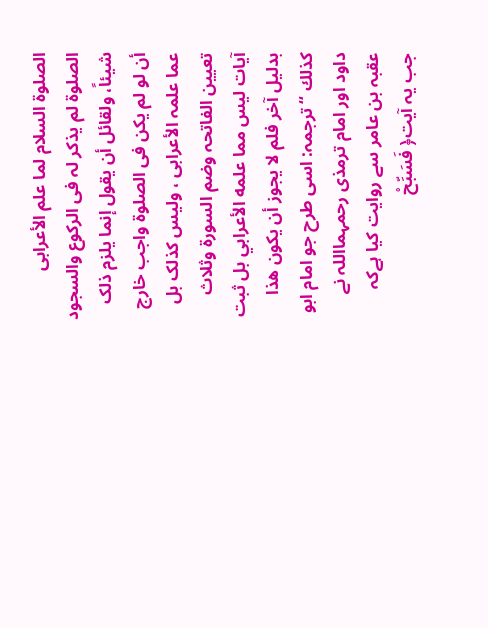الصلوۃ السلام لما علم الأعرابی الصلوۃ لم یذکر لہ فی الرکوع والسجود شيئاً، ولقائل أن یقول إنما یلزم ذلک أن لو لم یکن فی الصلوۃ واجب خارج عما علمہ الأعرابی ، ولیس کذلک بل تعیین الفاتحہ وضم السورۃ وثلاث آيات ليس مما علمه الأعرابي بل ثبت بدليل آخر فلم لا يجوز أن يكون هذا كذلك ‘‘ترجمہ: اسی طرح جو امام ابو داود اور امام ترمذی رحمہمااللہ نے عقبہ بن عامر سے روایت کیا ہےکہ جب یہ آیت﴿ فَسَبِّحْ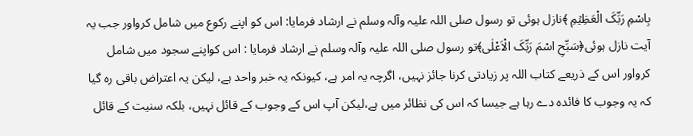بِاسْمِ رَبِّکَ الْعَظِیۡمِ ﴾نازل ہوئی تو رسول صلی اللہ علیہ وآلہ وسلم نے ارشاد فرمایا: اس کو اپنے رکوع میں شامل کرواور جب یہ آیت نازل ہوئی﴿سَبِّحِ اسْمَ رَبِّکَ الْاَعْلٰی﴾تو رسول صلی اللہ علیہ وآلہ وسلم نے ارشاد فرمایا : اس کواپنے سجود میں شامل کرواور اس کے ذریعے کتاب اللہ پر زیادتی کرنا جائز نہیں، اگرچہ یہ امر ہے، کیونکہ یہ خبر واحد ہے، لیکن یہ اعتراض باقی رہ گیا کہ یہ وجوب کا فائدہ دے رہا ہے جیسا کہ اس کی نظائر میں ہے،لیکن آپ اس کے وجوب کے قائل نہیں، بلکہ سنیت کے قائل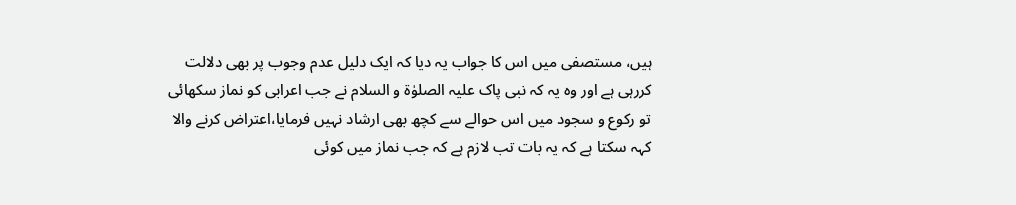ہیں، مستصفی میں اس کا جواب یہ دیا کہ ایک دلیل عدم وجوب پر بھی دلالت کررہی ہے اور وہ یہ کہ نبی پاک علیہ الصلوٰۃ و السلام نے جب اعرابی کو نماز سکھائی تو رکوع و سجود میں اس حوالے سے کچھ بھی ارشاد نہیں فرمایا،اعتراض کرنے والا کہہ سکتا ہے کہ یہ بات تب لازم ہے کہ جب نماز میں کوئی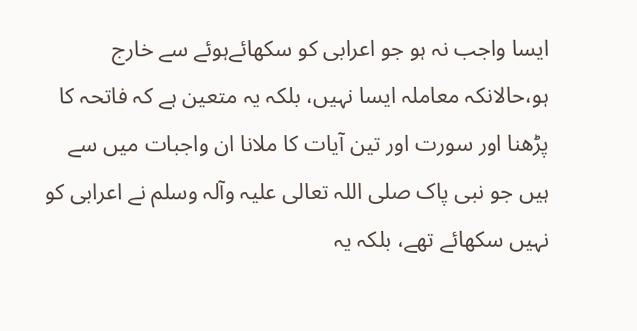ایسا واجب نہ ہو جو اعرابی کو سکھائےہوئے سے خارج ہو،حالانکہ معاملہ ایسا نہیں، بلکہ یہ متعین ہے کہ فاتحہ کا پڑھنا اور سورت اور تین آیات کا ملانا ان واجبات میں سے ہیں جو نبی پاک صلی اللہ تعالی علیہ وآلہ وسلم نے اعرابی کو نہیں سکھائے تھے، بلکہ یہ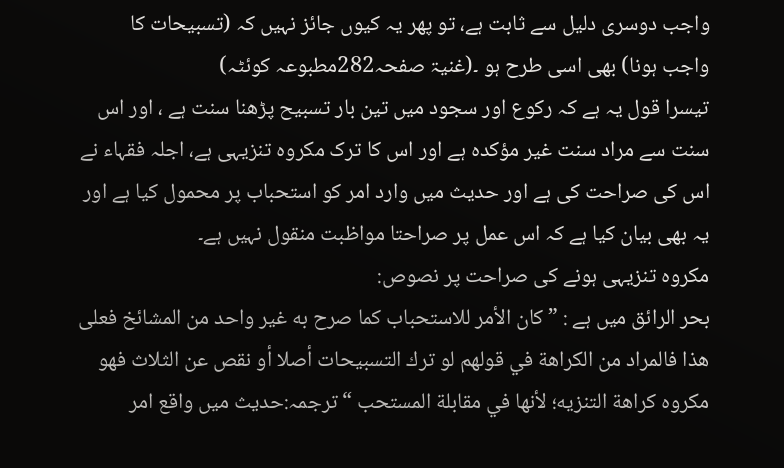واجب دوسری دلیل سے ثابت ہے، تو پھر یہ کیوں جائز نہیں کہ (تسبیحات کا واجب ہونا) بھی اسی طرح ہو ۔(غنیۃ صفحہ282مطبوعہ کوئٹہ)
تیسرا قول یہ ہے کہ رکوع اور سجود میں تین بار تسبیح پڑھنا سنت ہے ، اور اس سنت سے مراد سنت غیر مؤکدہ ہے اور اس کا ترک مکروہ تنزیہی ہے، اجلہ فقہاء نے اس کی صراحت کی ہے اور حدیث میں وارد امر کو استحباب پر محمول کیا ہے اور یہ بھی بیان کیا ہے کہ اس عمل پر صراحتا مواظبت منقول نہیں ہے۔
مکروہ تنزیہی ہونے کی صراحت پر نصوص:
بحر الرائق میں ہے : ”كان الأمر للاستحباب كما صرح به غير واحد من المشائخ فعلى هذا فالمراد من الكراهة في قولهم لو ترك التسبيحات أصلا أو نقص عن الثلاث فهو مكروه كراهة التنزيه؛ لأنها في مقابلة المستحب “ترجمہ:حدیث میں واقع امر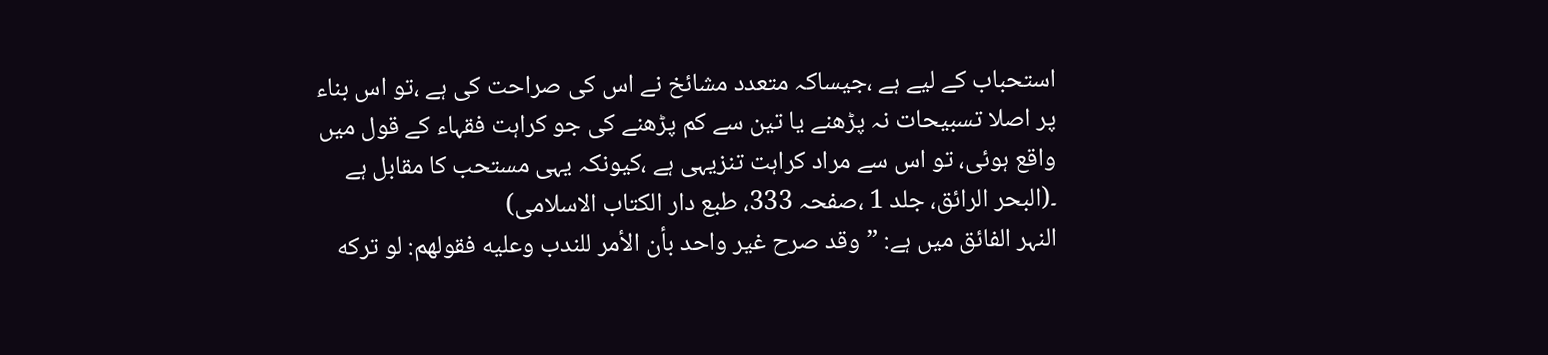استحباب کے لیے ہے ،جیساکہ متعدد مشائخ نے اس کی صراحت کی ہے ،تو اس بناء پر اصلا تسبیحات نہ پڑھنے یا تین سے کم پڑھنے کی جو کراہت فقہاء کے قول میں واقع ہوئی، تو اس سے مراد کراہت تنزیہی ہے ،کیونکہ یہی مستحب کا مقابل ہے ۔(البحر الرائق، جلد 1 ،صفحہ 333، طبع دار الکتاب الاسلامی)
النہر الفائق میں ہے: ”وقد صرح غير واحد بأن الأمر للندب وعليه فقولهم: لو تركه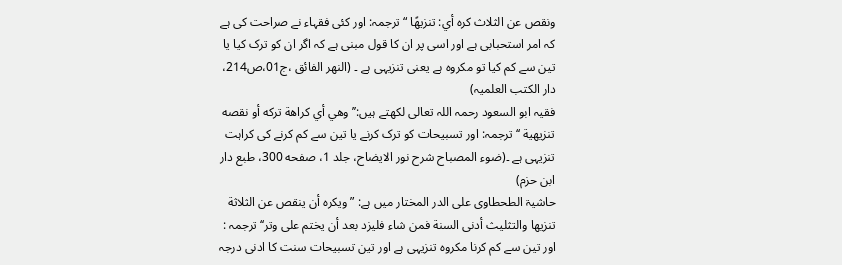ونقص عن الثلاث كره أي: تنزيهًا “ترجمہ: اور کئی فقہاء نے صراحت کی ہے کہ امر استحبابی ہے اور اسی پر ان کا قول مبنی ہے کہ اگر ان کو ترک کیا یا تين سے کم کیا تو مکروہ ہے یعنی تنزیہی ہے ۔ (النھر الفائق ،ج01،ص214، دار الكتب العلميہ)
فقیہ ابو السعود رحمہ اللہ تعالی لکھتے ہیں:’’وهي أي كراهة تركه أو نقصه تنزيهية ‘‘ ترجمہ: اور تسبیحات کو ترک کرنے یا تین سے کم کرنے کی کراہت تنزیہی ہے ۔(ضوء المصباح شرح نور الایضاح، جلد 1، صفحه 300، طبع دار ابن حزم)
حاشیۃ الطحطاوی علی الدر المختار میں ہے: ”ويكره أن ينقص عن الثلاثة تنزيها والتثليث أدنى السنة فمن شاء فليزد بعد أن يختم على وتر‘‘ ترجمہ : اور تین سے کم کرنا مکروہ تنزیہی ہے اور تین تسبیحات سنت کا ادنی درجہ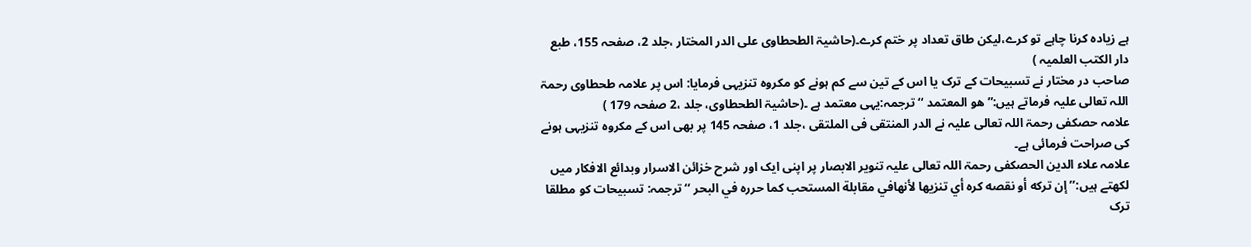ہے زیادہ کرنا چاہے تو کرے،لیکن طاق تعداد پر ختم کرے۔(حاشیۃ الطحطاوی علی الدر المختار ،جلد 2، صفحہ 155، طبع دار الکتب العلمیہ )
صاحب در مختار نے تسبیحات کے ترک یا اس کے تین سے کم ہونے کو مکروہ تنزیہی فرمایا: اس پر علامہ طحطاوی رحمۃ اللہ تعالی علیہ فرماتے ہیں:” هو المعتمد ‘‘ترجمہ:یہی معتمد ہے ۔(حاشیۃ الطحطاوی، جلد ،2 صفحہ 179 )
علامہ حصکفی رحمۃ اللہ تعالی علیہ نے الدر المنتقی فی الملتقی ،جلد 1، صفحہ 145 پر بھی اس کے مکروہ تنزیہی ہونے کی صراحت فرمائی ہے۔
علامہ علاء الدین الحصکفی رحمۃ اللہ تعالی علیہ تنویر الابصار پر اپنی ایک اور شرح خزائن الاسرار وبدائع الافکار میں لکھتے ہیں:’’إن تركه أو نقصه كره أي تنزيها لأنهافي مقابلة المستحب كما حرره في البحر ‘‘ ترجمہ: تسبیحات کو مطلقا ترک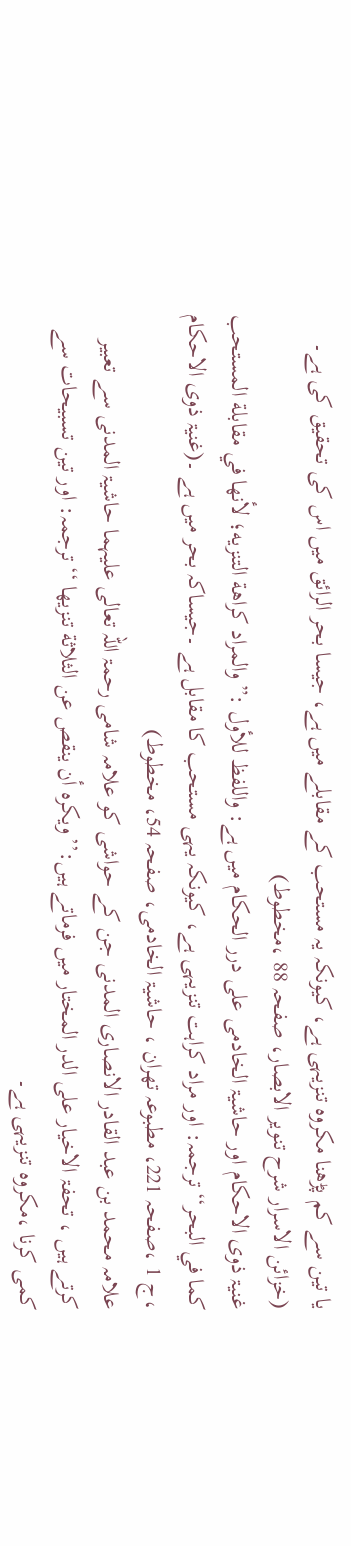یا تین سے کم پڑھنا مکروہ تنزیہی ہے، کیونکہ یہ مستحب کے مقابلے میں ہے، جیسا بحر الرائق میں اس کی تحقیق کی ہے۔ (خزائن الاسرار شرح تنویر الابصار، صفحہ 88 ،مخطوط)
غنیۃ ذوی الاحکام اور حاشیۃ الخادمی علی درر الحکام میں ہے: واللفظ للأول :” والمراد كراهة التنزيه؛ لأنها في مقابلة المستحب كما في البحر‘‘ترجمہ: اور مراد کراہت تنزیہی ہے، کیونکہ یہی مستحب کا مقابل ہے ۔جیساکہ بحر میں ہے ۔(غنیۃ ذوی الاحکام ،ج 1 ،صفحہ 221، مطبوعہ تھران ، حاشیۃ الخادمی، صفحہ 54، مخطوط)
علامہ محمد بن عبد القادر الانصاری المدنی جن کے حواشی کو علامہ شامی رحمۃ اللہ تعالی علیہما حاشیۃ المدنی سے تعبیر کرتے ہیں ، تحفۃ الاخیار علی الدر المختار میں فرماتے ہیں:’’ويكره أن ينقص عن الثلاثة تنزيها ‘‘ ترجمہ: اور تین تسبیحات سے کمی کرنا ،مکروہ تنزیہی ہے۔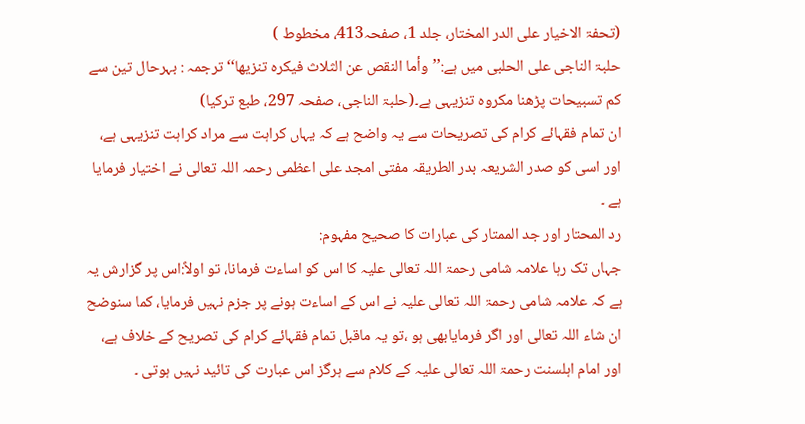(تحفۃ الاخیار علی الدر المختار، جلد 1، صفحہ413، مخطوط )
حلبۃ الناجی علی الحلبی میں ہے:’’وأما النقص عن الثلاث فيكره تنزيها‘‘ ترجمہ : بہرحال تین سے کم تسبیحات پڑھنا مکروہ تنزیہی ہے۔(حلبۃ الناجی، صفحہ 297، طبع ترکیا)
ان تمام فقہائے کرام کی تصریحات سے یہ واضح ہے کہ یہاں کراہت سے مراد کراہت تنزیہی ہے، اور اسی کو صدر الشریعہ بدر الطریقہ مفتی امجد علی اعظمی رحمہ اللہ تعالی نے اختیار فرمایا ہے ۔
رد المحتار اور جد الممتار کی عبارات کا صحیح مفہوم:
جہاں تک رہا علامہ شامی رحمۃ اللہ تعالی علیہ کا اس کو اساءت فرمانا، تو اولاً:اس پر گزارش یہ ہے کہ علامہ شامی رحمۃ اللہ تعالی علیہ نے اس کے اساءت ہونے پر جزم نہیں فرمایا، کما سنوضح ان شاء اللہ تعالی اور اگر فرمایابھی ہو ،تو یہ ماقبل تمام فقہائے کرام کی تصریح کے خلاف ہے، اور امام اہلسنت رحمۃ اللہ تعالی علیہ کے کلام سے ہرگز اس عبارت کی تائید نہیں ہوتی ۔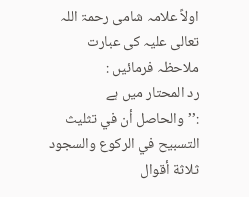اولاً علامہ شامی رحمۃ اللہ تعالی علیہ کی عبارت ملاحظہ فرمائیں :
رد المحتار میں ہے :’’والحاصل أن في تثليث التسبيح في الركوع والسجود ثلاثة أقوال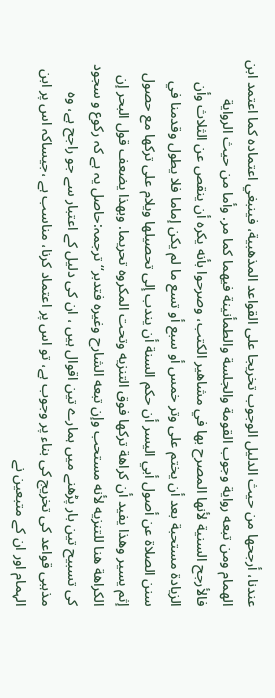عندنا، أرجحها من حيث الدليل الوجوب تخريجا على القواعد المذهبية، فينبغي اعتماده كما اعتمد ابن الهمام ومن تبعه رواية وجوب القومة والجلسة والطمأنينة فيهما كما مر. وأما من حيث الرواية فالأرجح السنية لأنها المصرح بها في مشاهير الكتب، وصرحوا بأنه يكره أن ينقص عن الثلاث وأن الزيادة مستحبة بعد أن يختم على وتر خمس أو سبع أو تسع ما لم يكن إماما فلا يطول وقدمنا في سنن الصلاة عن أصول أبي اليسر أن حكم السنة أن يندب إلى تحصيلها ويلام على تركها مع حصول إثم يسير وهذا يفيد أن كراهة تركها فوق التنزيه وتحت المكروه تحريما. وبهذا يضعف قول البحر إن الكراهة هنا للتنزيه لأنه مستحب وإن تبعه الشارح وغيره فتدبر‘‘ ترجمہ:حاصل یہ ہے کہ رکوع و سجود کی تسبیح تین بار پڑھنے میں ہمارے تین اقوال ہیں ، ان کی دلیل کے اعتبار سے جو راجح ہے، وہ مذہبی قواعد کی تخریج کی بناء پر وجوب ہے، تو اس پر اعتماد کرنا، مناسب ہے ،جیساکہ اس پر ابن الہمام اور ان کے متبعین نے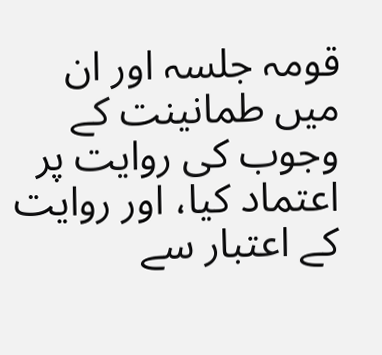قومہ جلسہ اور ان میں طمانینت کے وجوب کی روایت پر اعتماد کیا، اور روایت کے اعتبار سے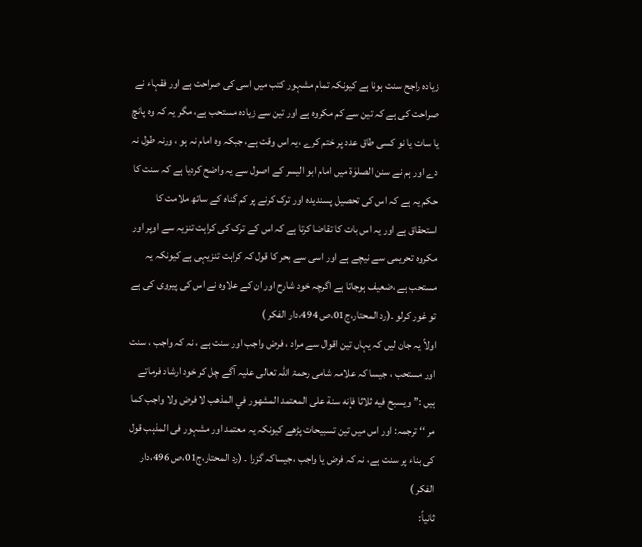زیادہ راجح سنت ہونا ہے کیونکہ تمام مشہور کتب میں اسی کی صراحت ہے اور فقہاء نے صراحت کی ہے کہ تین سے کم مکروہ ہے اور تین سے زیادہ مستحب ہے، مگر یہ کہ وہ پانچ یا سات یا نو کسی طاق عدد پر ختم کرے ،یہ اس وقت ہے، جبکہ وہ امام نہ ہو ، ورنہ طول نہ دے اور ہم نے سنن الصلوٰۃ میں امام ابو الیسر کے اصول سے یہ واضح کردیا ہے کہ سنت کا حکم یہ ہے کہ اس کی تحصیل پسندیدہ اور ترک کرنے پر کم گناہ کے ساتھ ملامت کا استحقاق ہے اور یہ اس بات کا تقاضا کرتا ہے کہ اس کے ترک کی کراہت تنزیہ سے اوپر اور مکروہ تحریمی سے نیچے ہے اور اسی سے بحر کا قول کہ کراہت تنزیہی ہے کیونکہ یہ مستحب ہے ،ضعیف ہوجاتا ہے اگرچہ خود شارح اور ان کے علاوہ نے اس کی پیروی کی ہے تو غور کرلو ۔(رد المحتار،ج01،ص 494،دار الفکر )
اولاً یہ جان لیں کہ یہاں تین اقوال سے مراد ، فرض واجب اور سنت ہے ، نہ کہ واجب ، سنت اور مستحب ، جیسا کہ علامہ شامی رحمۃ اللہ تعالی علیہ آگے چل کر خود ارشاد فرماتے ہیں :’’ ويسبح فيه ثلاثا فإنه سنة على المعتمد المشهور في المذهب لا فرض ولا واجب كما مر ‘‘ ترجمہ: اور اس میں تین تسبیحات پڑھے کیونکہ یہ معتمد اور مشہور فی المذہب قول کی بناء پر سنت ہے، نہ کہ فرض یا واجب ،جیساکہ گزرا ۔ (رد المحتار،ج01،ص 496،دار الفکر )
ثانیاً: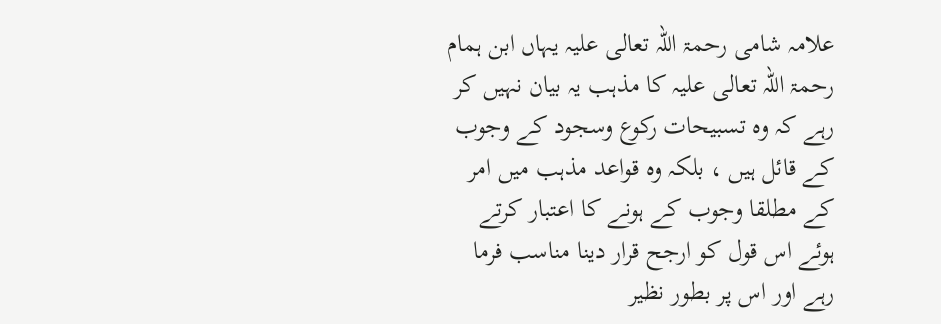علامہ شامی رحمۃ اللہ تعالی علیہ یہاں ابن ہمام رحمۃ اللہ تعالی علیہ کا مذہب یہ بیان نہیں کر رہے کہ وہ تسبیحات رکوع وسجود کے وجوب کے قائل ہیں ، بلکہ وہ قواعد مذہب میں امر کے مطلقا وجوب کے ہونے کا اعتبار کرتے ہوئے اس قول کو ارجح قرار دینا مناسب فرما رہے اور اس پر بطور نظیر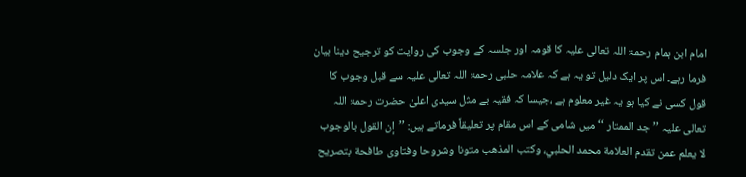امام ابن ہمام رحمۃ اللہ تعالی علیہ کا قومہ اور جلسہ کے وجوب کی روایت کو ترجیح دینا بیان فرما رہے۔ اس پر ایک دلیل تو یہ ہے کہ علامہ حلبی رحمۃ اللہ تعالی علیہ سے قبل وجوب کا قول کسی نے کیا ہو یہ غیر معلوم ہے ،جیسا کہ فقیہ بے مثل سیدی اعلیٰ حضرت رحمۃ اللہ تعالی علیہ ’’جد الممتار ‘‘میں شامی کے اس مقام پر تعلیقاً فرماتے ہیں: ’’إن القول بالوجوب لا يعلم عمن تقدم العلامة محمد الحلبي، وكتب المذهب متونا وشروحا وفتاوى طافحة بتصريح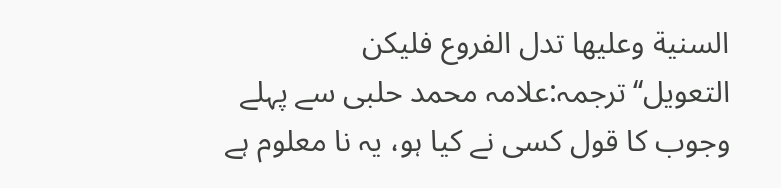السنية وعليها تدل الفروع فليكن التعويل‘‘ترجمہ:علامہ محمد حلبی سے پہلے وجوب کا قول کسی نے کیا ہو، یہ نا معلوم ہے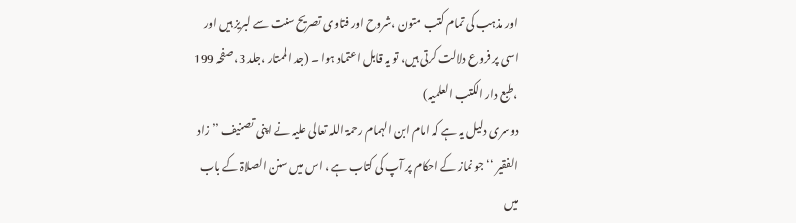اور مذہب کی تمام کتب متون ،شروح اور فتاوی تصریح سنت سے لبریز ہیں اور اسی پر فروع دلالت کرتی ہیں، تو یہ قابل اعتماد ہوا ۔ (جد الممتار ،جلد 3، صفحہ 199 ،طبع دار الکتب العلمیہ)
دوسری دلیل یہ ہے کہ امام ابن الہمام رحمۃ اللہ تعالی علیہ نے اپنی تصنیف ’’ زاد الفقیر ‘‘ جو نماز کے احکام پر آپ کی کتاب ہے ، اس میں سنن الصلاۃ کے باب میں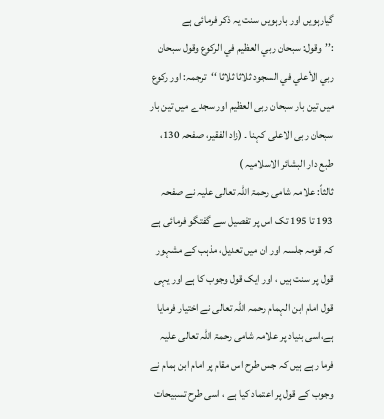گیارہویں اور بارہویں سنت یہ ذکر فرمائی ہے :’’وقول: سبحان ربي العظيم في الركوع وقول سبحان ربي الأعلي في السجود ثلاثا ثلاثا ‘‘ترجمہ: اور رکوع میں تین بار سبحان ربی العظیم اور سجدے میں تین بار سبحان ربی الاعلی کہنا ۔ (زاد الفقير، صفحہ 130، طبع دار البشائر الاسلامیہ )
ثالثاً: علامہ شامی رحمۃ اللہ تعالی علیہ نے صفحہ 193 تا 195 تک اس پر تفصیل سے گفتگو فرمائی ہے کہ قومہ جلسہ اور ان میں تعدیل، مذہب کے مشہور قول پر سنت ہیں ، اور ایک قول وجوب کا ہے اور یہی قول امام ابن الہمام رحمہ اللہ تعالی نے اختیار فرمایا ہے،اسی بنیاد پر علامہ شامی رحمۃ اللہ تعالی علیہ فرما رہے ہیں کہ جس طرح اس مقام پر امام ابن ہمام نے وجوب کے قول پر اعتماد کیا ہے ، اسی طرح تسبیحات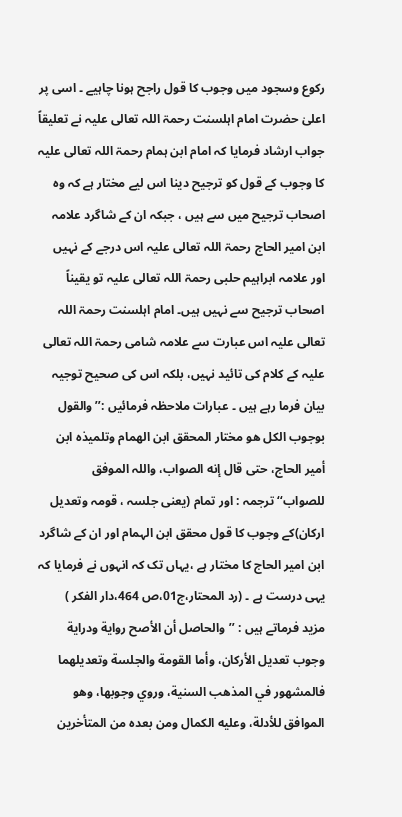رکوع وسجود میں وجوب کا قول راجح ہونا چاہیے ۔ اسی پر اعلیٰ حضرت امام اہلسنت رحمۃ اللہ تعالی علیہ نے تعلیقاً جواب ارشاد فرمایا کہ امام ابن ہمام رحمۃ اللہ تعالی علیہ کا وجوب کے قول کو ترجیح دینا اس لیے مختار ہے کہ وہ اصحاب ترجیح میں سے ہیں ، جبکہ ان کے شاگرد علامہ ابن امیر الحاج رحمۃ اللہ تعالی علیہ اس درجے کے نہیں اور علامہ ابراہیم حلبی رحمۃ اللہ تعالی علیہ تو یقیناً اصحاب ترجیح سے نہیں ہیں۔ امام اہلسنت رحمۃ اللہ تعالی علیہ اس عبارت سے علامہ شامی رحمۃ اللہ تعالی علیہ کے کلام کی تائید نہیں، بلکہ اس کی صحیح توجیہ بیان فرما رہے ہیں ۔ عبارات ملاحظہ فرمائیں :’’والقول بوجوب الكل هو مختار المحقق ابن الهمام وتلميذه ابن أمير الحاج، حتى قال إنه الصواب، واللہ الموفق للصواب‘‘ترجمہ : اور تمام (یعنی جلسہ ، قومہ وتعدیل ارکان)کے وجوب کا قول محقق ابن الہمام اور ان کے شاگرد ابن امیر الحاج کا مختار ہے ،یہاں تک کہ انہوں نے فرمایا کہ یہی درست ہے ۔ (رد المحتار،ج01،ص 464،دار الفکر )
مزید فرماتے ہیں : ’’والحاصل أن الأصح رواية ودراية وجوب تعديل الأركان، وأما القومة والجلسة وتعديلهما فالمشهور في المذهب السنية، وروي وجوبها، وهو الموافق للأدلة، وعليه الكمال ومن بعده من المتأخرين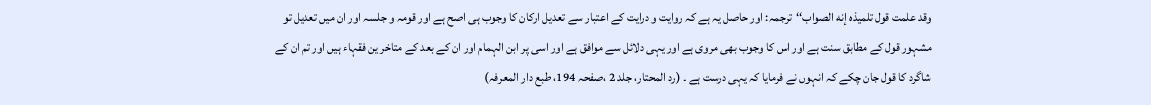وقد علمت قول تلميذه إنه الصواب‘‘ترجمہ: اور حاصل یہ ہے کہ روایت و درایت کے اعتبار سے تعدیل ارکان کا وجوب ہی اصح ہے اور قومہ و جلسہ اور ان میں تعدیل تو مشہور قول کے مطابق سنت ہے اور اس کا وجوب بھی مروی ہے اور یہی دلائل سے موافق ہے اور اسی پر ابن الہمام اور ان کے بعد کے متاخر ین فقہاء ہیں اور تم ان کے شاگرد کا قول جان چکے کہ انہوں نے فرمایا کہ یہی درست ہے ۔ (رد المحتار، جلد 2 ،صفحہ 194، طبع دار المعرفہ)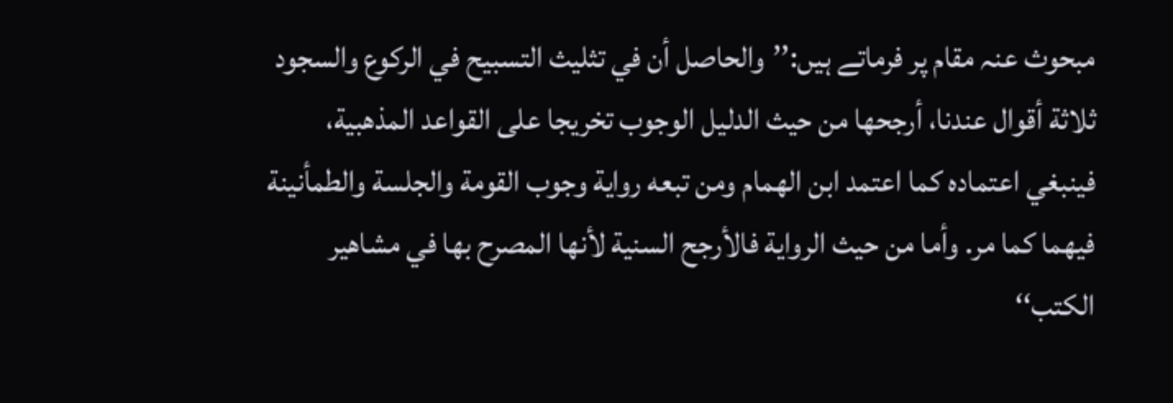مبحوث عنہ مقام پر فرماتے ہیں:’’والحاصل أن في تثليث التسبيح في الركوع والسجود ثلاثة أقوال عندنا، أرجحها من حيث الدليل الوجوب تخريجا على القواعد المذهبية، فينبغي اعتماده كما اعتمد ابن الهمام ومن تبعه رواية وجوب القومة والجلسة والطمأنينة فيهما كما مر. وأما من حيث الرواية فالأرجح السنية لأنها المصرح بها في مشاهير الكتب‘‘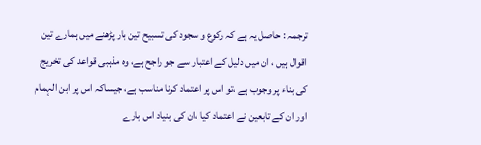ترجمہ : حاصل یہ ہے کہ رکوع و سجود کی تسبیح تین بار پڑھنے میں ہمارے تین اقوال ہیں ، ان میں دلیل کے اعتبار سے جو راجح ہے، وہ مذہبی قواعد کی تخریج کی بناء پر وجوب ہے ،تو اس پر اعتماد کرنا مناسب ہے، جیساکہ اس پر ابن الہمام اور ان کے تابعین نے اعتماد کیا ،ان کی بنیاد اس بارے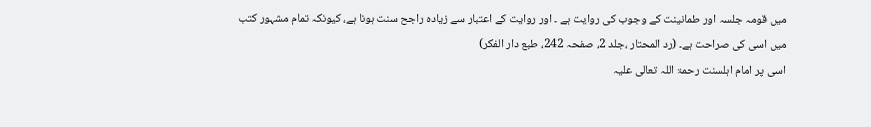میں قومہ جلسہ اور طمانینت کے وجوب کی روایت ہے ۔ اور روایت کے اعتبار سے زیادہ راجح سنت ہونا ہے، کیونکہ تمام مشہور کتب میں اسی کی صراحت ہے۔ (رد المحتار ،جلد 2، صفحہ 242، طبع دار الفکر)
اسی پر امام اہلسنت رحمۃ اللہ تعالی علیہ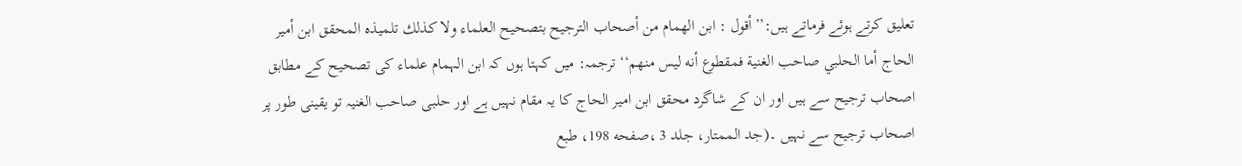تعلیق کرتے ہوئے فرماتے ہیں:’’أقول : ابن الهمام من أصحاب الترجيح بتصحيح العلماء ولا كذلك تلميذه المحقق ابن أمير الحاج أما الحلبي صاحب الغنية فمقطوع أنه ليس منهم‘‘ ترجمہ: میں کہتا ہوں کہ ابن الہمام علماء کی تصحیح کے مطابق اصحاب ترجیح سے ہیں اور ان کے شاگرد محقق ابن امیر الحاج کا یہ مقام نہیں ہے اور حلبی صاحب الغنیہ تو یقینی طور پر اصحاب ترجیح سے نہیں ۔(جد الممتار، جلد 3 ،صفحه 198، طبع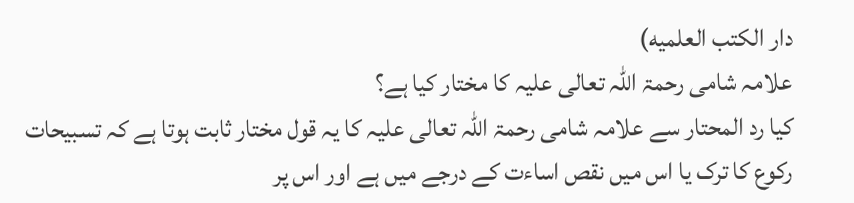دار الكتب العلميه)
علامہ شامی رحمۃ اللہ تعالی علیہ کا مختار کیا ہے؟
کیا رد المحتار سے علامہ شامی رحمۃ اللہ تعالی علیہ کا یہ قول مختار ثابت ہوتا ہے کہ تسبیحات رکوع کا ترک یا اس میں نقص اساءت کے درجے میں ہے اور اس پر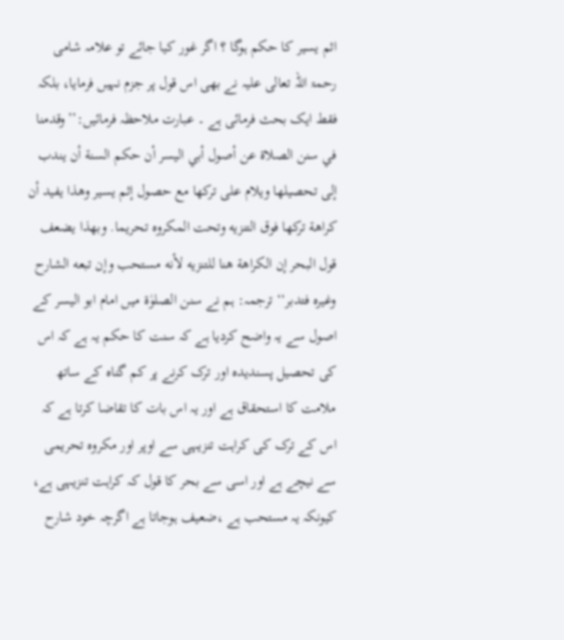اثم یسیر کا حکم ہوگا ؟ اگر غور کیا جائے تو علامہ شامی رحمۃ اللہ تعالی علیہ نے بھی اس قول پر جزم نہیں فرمایا، بلکہ فقط ایک بحث فرمائی ہے ۔ عبارت ملاحظہ فرمائیں:’’وقدمنا في سنن الصلاة عن أصول أبي اليسر أن حكم السنة أن يندب إلى تحصيلها ويلام على تركها مع حصول إثم يسير وهذا يفيد أن كراهة تركها فوق التنزيه وتحت المكروه تحريما. وبهذا يضعف قول البحر إن الكراهة هنا للتنزيه لأنه مستحب وإن تبعه الشارح وغيره فتدبر‘‘ ترجمہ: ہم نے سنن الصلوٰۃ میں امام ابو الیسر کے اصول سے یہ واضح کردیا ہے کہ سنت کا حکم یہ ہے کہ اس کی تحصیل پسندیدہ اور ترک کرنے پر کم گناہ کے ساتھ ملامت کا استحقاق ہے اور یہ اس بات کا تقاضا کرتا ہے کہ اس کے ترک کی کراہت تنزیہی سے اوپر اور مکروہ تحریمی سے نیچے ہے اور اسی سے بحر کا قول کہ کراہت تنزیہی ہے، کیونکہ یہ مستحب ہے ،ضعیف ہوجاتا ہے اگرچہ خود شارح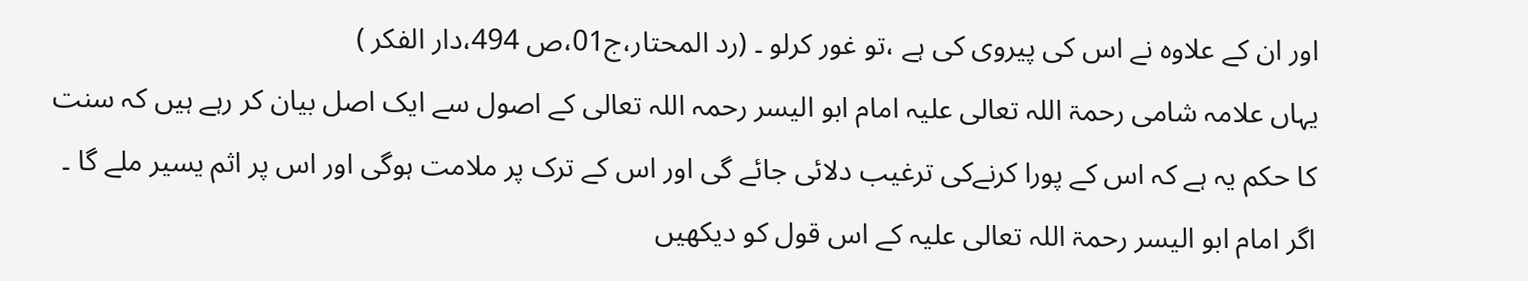اور ان کے علاوہ نے اس کی پیروی کی ہے ،تو غور کرلو ۔ (رد المحتار،ج01،ص 494،دار الفکر )
یہاں علامہ شامی رحمۃ اللہ تعالی علیہ امام ابو الیسر رحمہ اللہ تعالی کے اصول سے ایک اصل بیان کر رہے ہیں کہ سنت کا حکم یہ ہے کہ اس کے پورا کرنےکی ترغیب دلائی جائے گی اور اس کے ترک پر ملامت ہوگی اور اس پر اثم یسیر ملے گا ۔ اگر امام ابو الیسر رحمۃ اللہ تعالی علیہ کے اس قول کو دیکھیں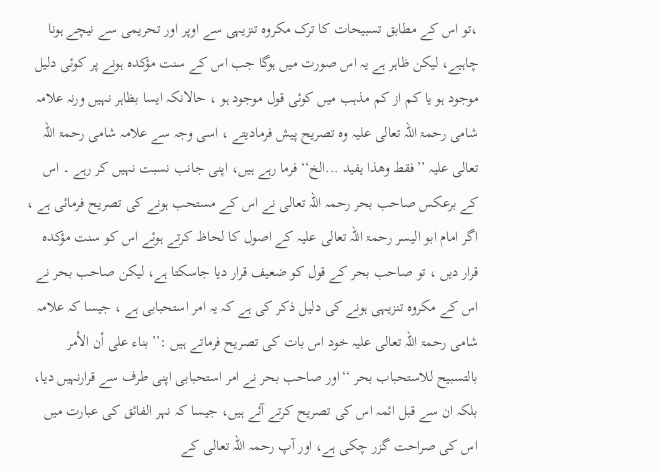،تو اس کے مطابق تسبیحات کا ترک مکروہ تنزیہی سے اوپر اور تحریمی سے نیچے ہونا چاہیے، لیکن ظاہر ہے یہ اس صورت میں ہوگا جب اس کے سنت مؤکدہ ہونے پر کوئی دلیل موجود ہو یا کم از کم مذہب میں کوئی قول موجود ہو ، حالانکہ ایسا بظاہر نہیں ورنہ علامہ شامی رحمۃ اللہ تعالی علیہ وہ تصریح پیش فرمادیتے ، اسی وجہ سے علامہ شامی رحمۃ اللہ تعالی علیہ ’’فقط وهذا يفيد ...الخ‘‘ فرما رہے ہیں، اپنی جانب نسبت نہیں کر رہے ۔ اس کے برعکس صاحب بحر رحمہ اللہ تعالی نے اس کے مستحب ہونے کی تصریح فرمائی ہے ، اگر امام ابو الیسر رحمۃ اللہ تعالی علیہ کے اصول کا لحاظ کرتے ہوئے اس کو سنت مؤکدہ قرار دیں ، تو صاحب بحر کے قول کو ضعیف قرار دیا جاسکتا ہے، لیکن صاحب بحر نے اس كے مکروہ تنزیہی ہونے کی دلیل ذکر کی ہے کہ یہ امر استحبابی ہے ، جیسا کہ علامہ شامی رحمۃ اللہ تعالی علیہ خود اس بات کی تصریح فرماتے ہیں :’’بناء على أن الأمر بالتسبيح للاستحباب بحر ‘‘اور صاحب بحر نے امر استحبابی اپنی طرف سے قرارنہیں دیا، بلکہ ان سے قبل ائمہ اس کی تصریح کرتے آئے ہیں، جیسا کہ نہر الفائق کی عبارت میں اس کی صراحت گزر چکی ہے، اور آپ رحمہ اللہ تعالی کے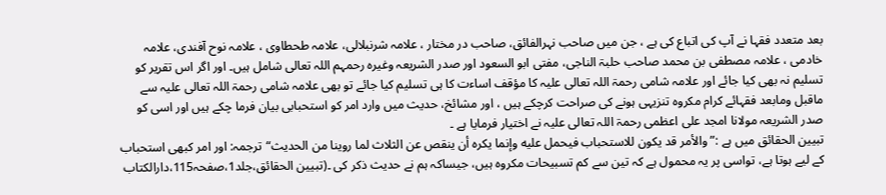بعد متعدد فقہا نے آپ کی اتباع کی ہے ، جن میں صاحب نہرالفائق، صاحب در مختار ، علامہ شرنبلالی، علامہ طحطاوی ، علامہ نوح آفندی، علامہ خادمی ، علامہ مصطفی بن محمد صاحب حلبۃ الناجی، مفتی ابو السعود اور صدر الشریعہ وغیرہ رحمہم اللہ تعالی شامل ہیں۔ اور اگر اس تقریر کو تسلیم نہ بھی کیا جائے اور علامہ شامی رحمۃ اللہ تعالی علیہ کا مؤقف اساءت کا ہی تسلیم کیا جائے تو بھی علامہ شامی رحمۃ اللہ تعالی علیہ سے ماقبل ومابعد فقہائے کرام مکروہ تنزیہی ہونے کی صراحت کرچکے ہیں ، اور مشائخ، حدیث میں وارد امر کو استحبابی بیان فرما چکے ہیں اور اسی کو صدر الشریعہ مولانا امجد علی اعظمی رحمۃ اللہ تعالی علیہ نے اختیار فرمایا ہے ۔
تبیین الحقائق میں ہے :”والأمر قد يكون للاستحباب فيحمل عليه وإنما يكره أن ينقص عن الثلاث لما روينا من الحديث“ترجمہ: اور امر کبھی استحباب کے لیے ہوتا ہے، تواسی پر یہ محمول ہے کہ تین سے کم تسبیحات مکروہ ہیں، جیساکہ ہم نے حدیث ذکر کی ۔(تبیین الحقائق،جلد1،صفحہ115،دارالکتاب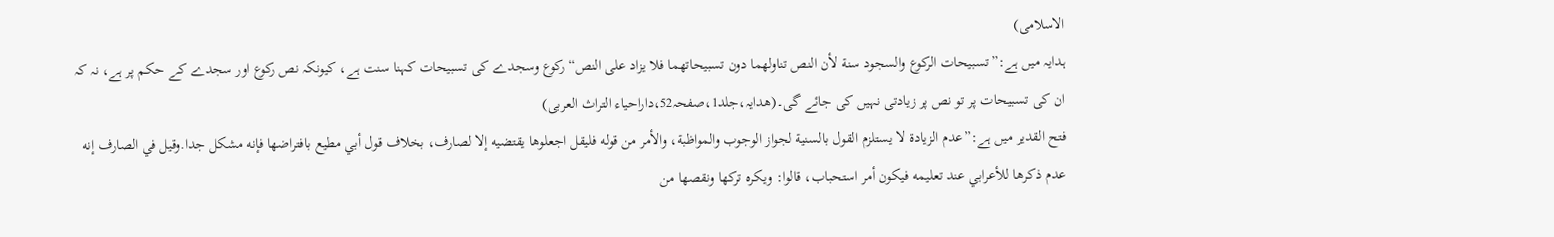الاسلامی)
ہدایہ میں ہے:”تسبيحات الركوع والسجود سنة لأن النص تناولهما دون تسبيحاتهما فلا يزاد على النص“رکوع وسجدے کی تسبیحات کہنا سنت ہے، کیونکہ نص رکوع اور سجدے کے حکم پر ہے، نہ کہ ان کی تسبیحات پر تو نص پر زیادتی نہیں کی جائے گی۔(ھدایہ،جلد1،صفحہ52،داراحیاء التراث العربی)
فتح القدیر میں ہے:”عدم الزيادة لا يستلزم القول بالسنية لجواز الوجوب والمواظبة، والأمر من قوله فليقل اجعلوها يقتضيه إلا لصارف، بخلاف قول أبي مطيع بافتراضها فإنه مشكل جدا.وقيل في الصارف إنه عدم ذكرها للأعرابي عند تعليمه فيكون أمر استحباب، قالوا: ويكره تركها ونقصها من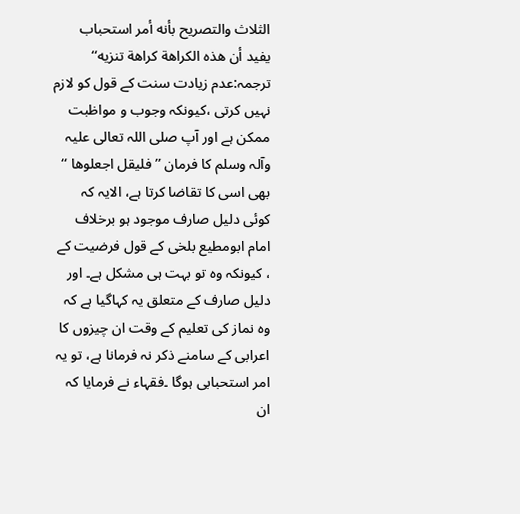الثلاث والتصريح بأنه أمر استحباب يفيد أن هذه الكراهة كراهة تنزيه‘‘ ترجمہ:عدم زیادت سنت کے قول کو لازم نہیں کرتی ،کیونکہ وجوب و مواظبت ممکن ہے اور آپ صلی اللہ تعالی علیہ وآلہ وسلم کا فرمان ’’ فلیقل اجعلوھا ‘‘ بھی اسی کا تقاضا کرتا ہے، الایہ کہ کوئی دلیل صارف موجود ہو برخلاف امام ابومطیع بلخی کے قول فرضیت کے ، کیونکہ وہ تو بہت ہی مشکل ہے۔ اور دلیل صارف کے متعلق یہ کہاگیا ہے کہ وہ نماز کی تعلیم کے وقت ان چیزوں کا اعرابی کے سامنے ذکر نہ فرمانا ہے، تو یہ امر استحبابی ہوگا ۔فقہاء نے فرمایا کہ ان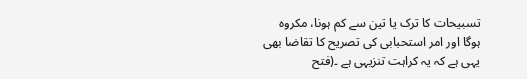تسبیحات کا ترک یا تین سے کم ہونا، مکروہ ہوگا اور امر استحبابی کی تصریح کا تقاضا بھی یہی ہے کہ یہ کراہت تنزیہی ہے ۔(فتح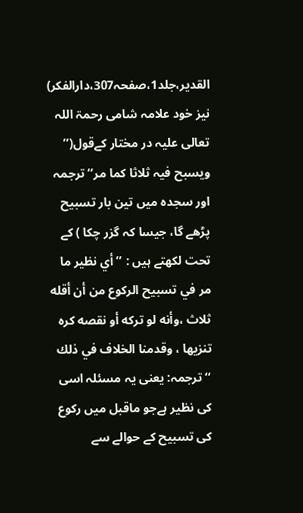القدیر،جلد1،صفحہ307،دارالفکر)
نیز خود علامہ شامی رحمۃ اللہ تعالی علیہ در مختار کےقول(’’ ویسبح فیہ ثلاثا کما مر‘‘ ترجمہ اور سجدہ میں تین بار تسبیح پڑھے گا، جیسا کہ گزر چکا ) کے تحت لکھتے ہیں : ’’أي نظير ما مر في تسبيح الركوع من أن أقله ثلاث ،وأنه لو تركه أو نقصه كره تنزيها ، وقدمنا الخلاف في ذلك ‘‘ ترجمہ: یعنی یہ مسئلہ اسی کی نظیر ہےجو ماقبل میں رکوع کی تسبیح کے حوالے سے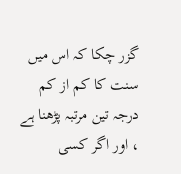گزر چکا کہ اس میں سنت کا کم از کم درجہ تین مرتبہ پڑھنا ہے ، اور اگر کسی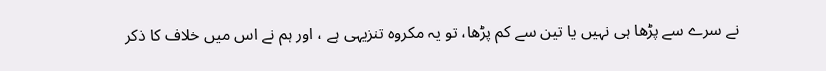نے سرے سے پڑھا ہی نہیں یا تین سے کم پڑھا، تو یہ مکروہ تنزیہی ہے ، اور ہم نے اس میں خلاف کا ذکر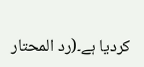کردیا ہے۔(رد المحتار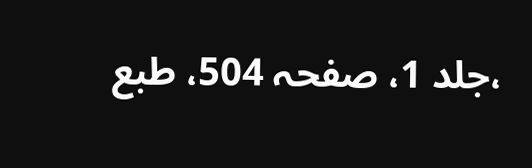،جلد 1، صفحہ 504، طبع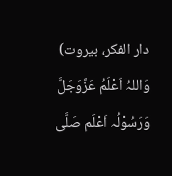دار الفکر، بیروت)
وَاللہُ اَعْلَمُ عَزَّوَجَلَّ وَرَسُوْلُہ اَعْلَم صَلَّی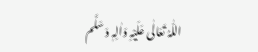اللّٰہُ تَعَالٰی عَلَیْہِ وَاٰلِہٖ وَسَلَّم